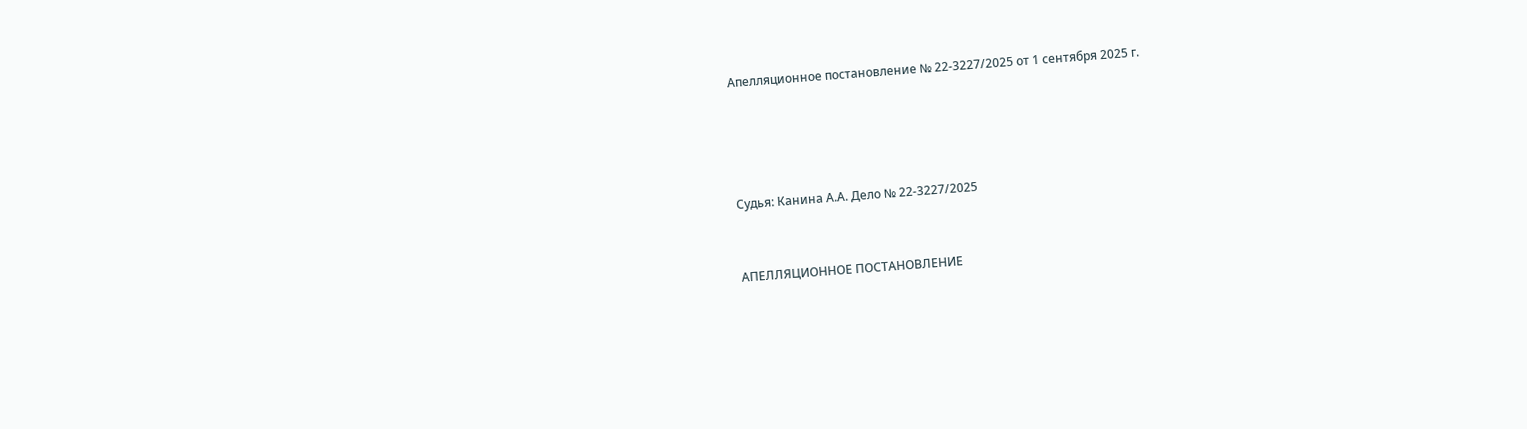Апелляционное постановление № 22-3227/2025 от 1 сентября 2025 г.




Судья: Канина А.А. Дело № 22-3227/2025


АПЕЛЛЯЦИОННОЕ ПОСТАНОВЛЕНИЕ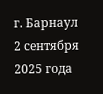г. Барнаул 2 сентября 2025 года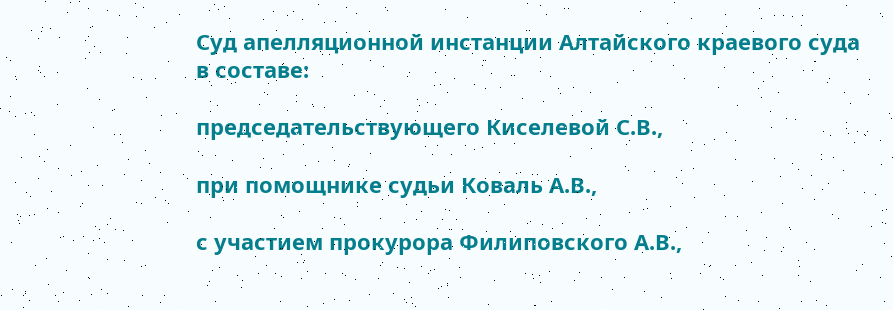Суд апелляционной инстанции Алтайского краевого суда в составе:

председательствующего Киселевой С.В.,

при помощнике судьи Коваль А.В.,

с участием прокурора Филиповского А.В.,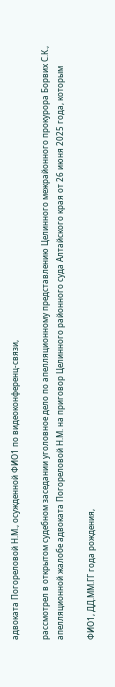адвоката Погореловой Н.М., осужденной ФИО1 по видеоконференц-связи,

рассмотрел в открытом судебном заседании уголовное дело по апелляционному представлению Целинного межрайонного прокурора Борвих С.К., апелляционной жалобе адвоката Погореловой Н.М. на приговор Целинного районного суда Алтайского края от 26 июня 2025 года, которым

ФИО1, ДД.ММ.ГГ года рождения,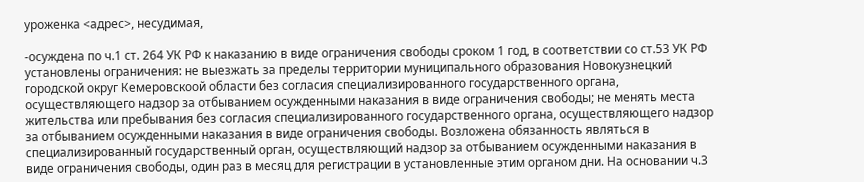уроженка <адрес>, несудимая,

-осуждена по ч.1 ст. 264 УК РФ к наказанию в виде ограничения свободы сроком 1 год, в соответствии со ст.53 УК РФ установлены ограничения: не выезжать за пределы территории муниципального образования Новокузнецкий городской округ Кемеровскоой области без согласия специализированного государственного органа, осуществляющего надзор за отбыванием осужденными наказания в виде ограничения свободы; не менять места жительства или пребывания без согласия специализированного государственного органа, осуществляющего надзор за отбыванием осужденными наказания в виде ограничения свободы. Возложена обязанность являться в специализированный государственный орган, осуществляющий надзор за отбыванием осужденными наказания в виде ограничения свободы, один раз в месяц для регистрации в установленные этим органом дни. На основании ч.3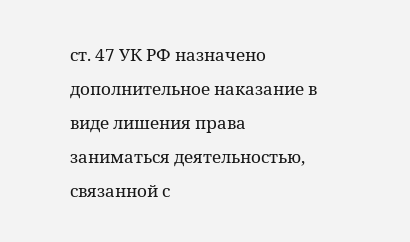ст. 47 УК РФ назначено дополнительное наказание в виде лишения права заниматься деятельностью, связанной с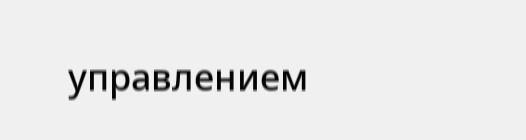управлением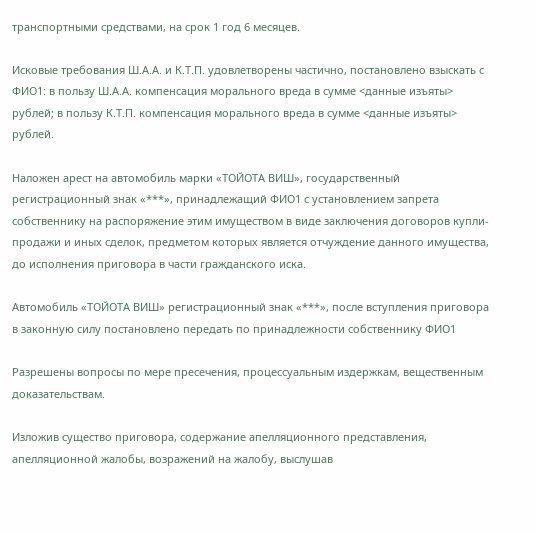транспортными средствами, на срок 1 год 6 месяцев.

Исковые требования Ш.А.А. и К.Т.П. удовлетворены частично, постановлено взыскать с ФИО1: в пользу Ш.А.А. компенсация морального вреда в сумме <данные изъяты> рублей; в пользу К.Т.П. компенсация морального вреда в сумме <данные изъяты> рублей.

Наложен арест на автомобиль марки «ТОЙОТА ВИШ», государственный регистрационный знак «***», принадлежащий ФИО1 с установлением запрета собственнику на распоряжение этим имуществом в виде заключения договоров купли-продажи и иных сделок, предметом которых является отчуждение данного имущества, до исполнения приговора в части гражданского иска.

Автомобиль «ТОЙОТА ВИШ» регистрационный знак «***», после вступления приговора в законную силу постановлено передать по принадлежности собственнику ФИО1

Разрешены вопросы по мере пресечения, процессуальным издержкам, вещественным доказательствам.

Изложив существо приговора, содержание апелляционного представления, апелляционной жалобы, возражений на жалобу, выслушав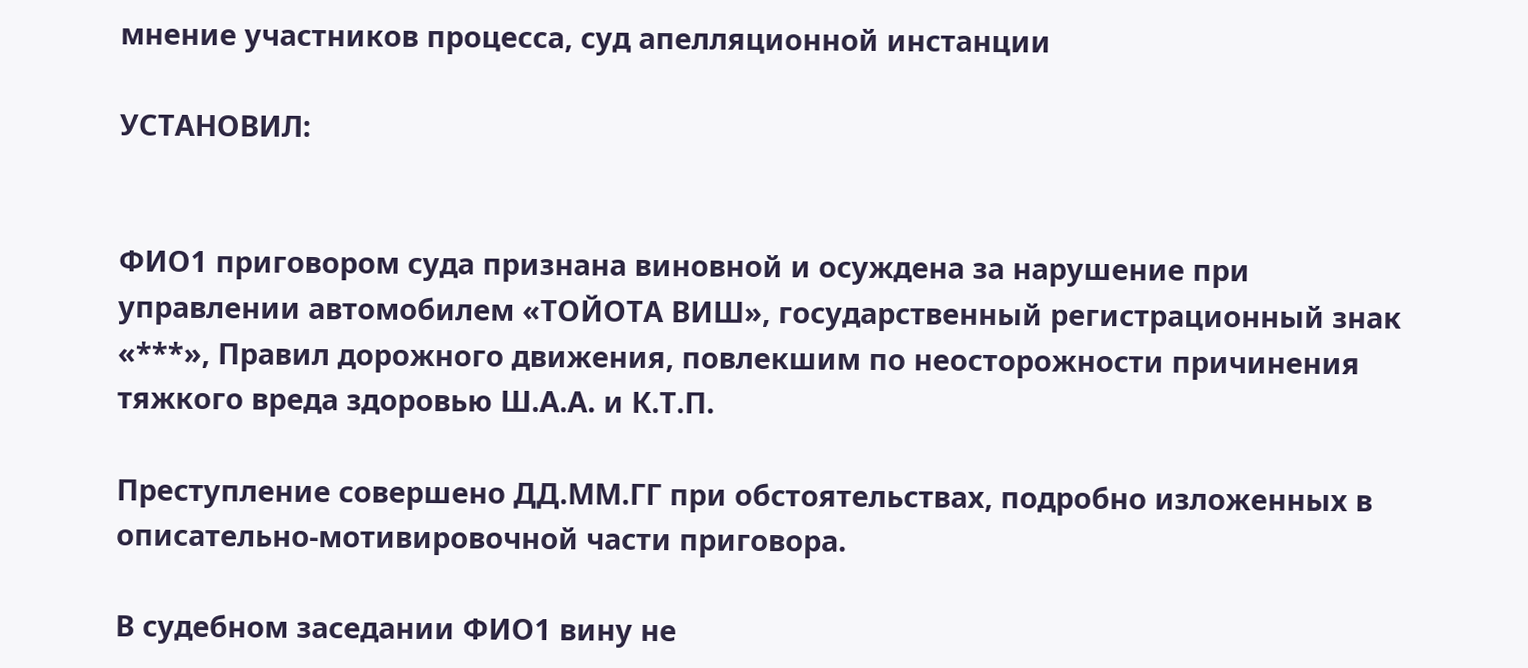мнение участников процесса, суд апелляционной инстанции

УСТАНОВИЛ:


ФИО1 приговором суда признана виновной и осуждена за нарушение при управлении автомобилем «ТОЙОТА ВИШ», государственный регистрационный знак «***», Правил дорожного движения, повлекшим по неосторожности причинения тяжкого вреда здоровью Ш.А.А. и К.Т.П.

Преступление совершено ДД.ММ.ГГ при обстоятельствах, подробно изложенных в описательно-мотивировочной части приговора.

В судебном заседании ФИО1 вину не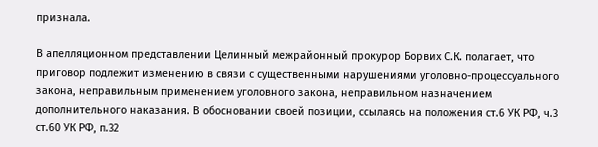признала.

В апелляционном представлении Целинный межрайонный прокурор Борвих С.К. полагает, что приговор подлежит изменению в связи с существенными нарушениями уголовно-процессуального закона, неправильным применением уголовного закона, неправильном назначением дополнительного наказания. В обосновании своей позиции, ссылаясь на положения ст.6 УК РФ, ч.3 ст.60 УК РФ, п.32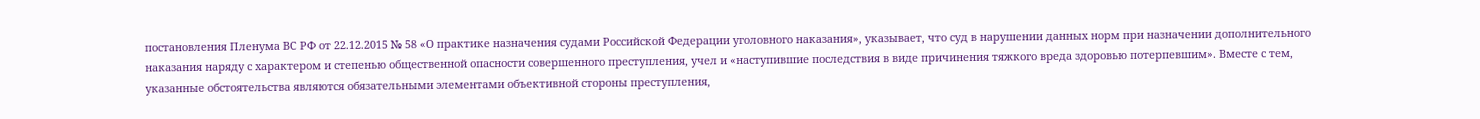постановления Пленума ВС РФ от 22.12.2015 № 58 «О практике назначения судами Российской Федерации уголовного наказания», указывает, что суд в нарушении данных норм при назначении дополнительного наказания наряду с характером и степенью общественной опасности совершенного преступления, учел и «наступившие последствия в виде причинения тяжкого вреда здоровью потерпевшим». Вместе с тем, указанные обстоятельства являются обязательными элементами объективной стороны преступления,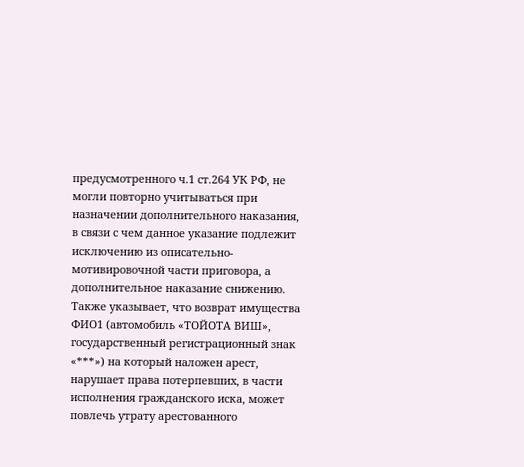предусмотренного ч.1 ст.264 УК РФ, не могли повторно учитываться при назначении дополнительного наказания, в связи с чем данное указание подлежит исключению из описательно-мотивировочной части приговора, а дополнительное наказание снижению. Также указывает, что возврат имущества ФИО1 (автомобиль «ТОЙОТА ВИШ», государственный регистрационный знак «***») на который наложен арест, нарушает права потерпевших, в части исполнения гражданского иска, может повлечь утрату арестованного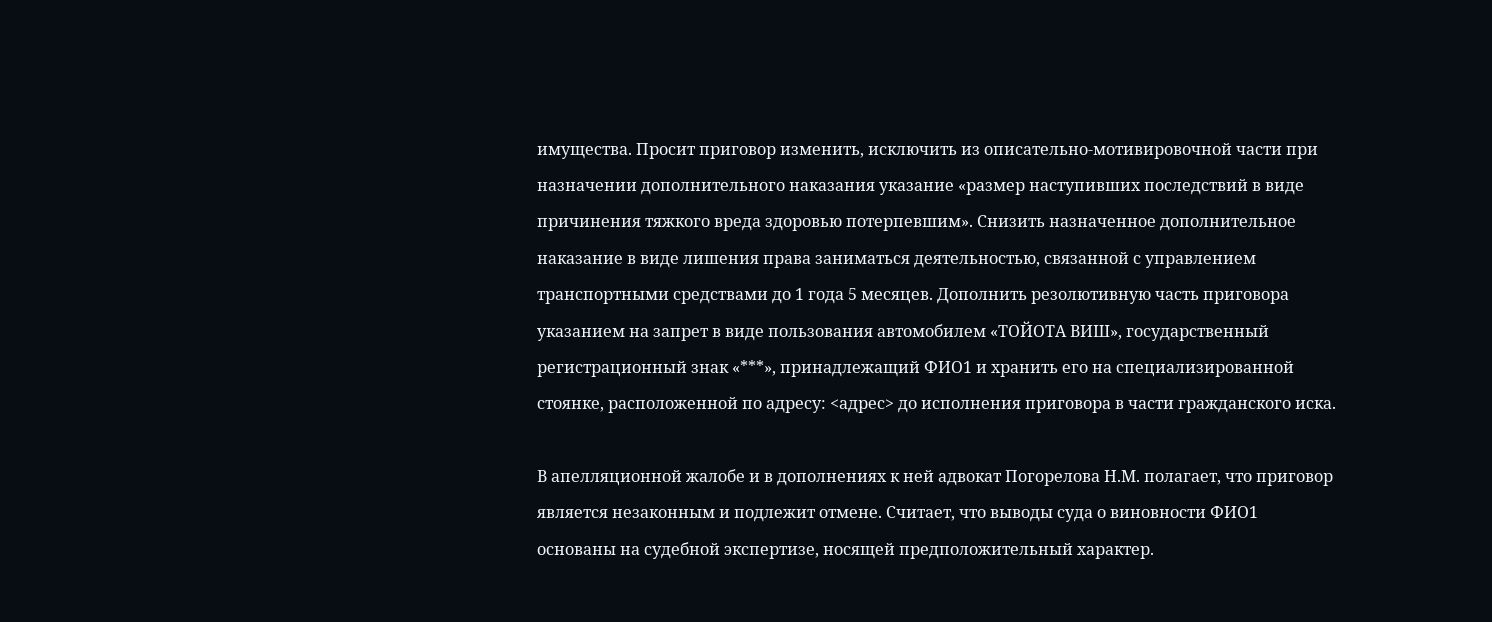имущества. Просит приговор изменить, исключить из описательно-мотивировочной части при назначении дополнительного наказания указание «размер наступивших последствий в виде причинения тяжкого вреда здоровью потерпевшим». Снизить назначенное дополнительное наказание в виде лишения права заниматься деятельностью, связанной с управлением транспортными средствами до 1 года 5 месяцев. Дополнить резолютивную часть приговора указанием на запрет в виде пользования автомобилем «ТОЙОТА ВИШ», государственный регистрационный знак «***», принадлежащий ФИО1 и хранить его на специализированной стоянке, расположенной по адресу: <адрес> до исполнения приговора в части гражданского иска.

В апелляционной жалобе и в дополнениях к ней адвокат Погорелова Н.М. полагает, что приговор является незаконным и подлежит отмене. Считает, что выводы суда о виновности ФИО1 основаны на судебной экспертизе, носящей предположительный характер.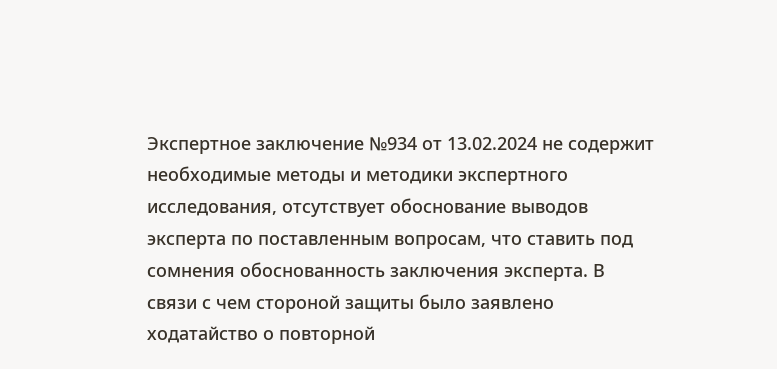Экспертное заключение №934 от 13.02.2024 не содержит необходимые методы и методики экспертного исследования, отсутствует обоснование выводов эксперта по поставленным вопросам, что ставить под сомнения обоснованность заключения эксперта. В связи с чем стороной защиты было заявлено ходатайство о повторной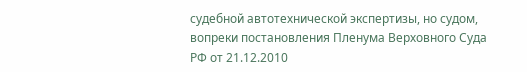судебной автотехнической экспертизы, но судом, вопреки постановления Пленума Верховного Суда РФ от 21.12.2010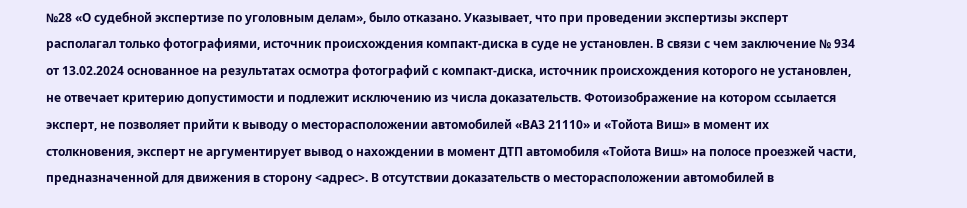№28 «О судебной экспертизе по уголовным делам», было отказано. Указывает, что при проведении экспертизы эксперт располагал только фотографиями, источник происхождения компакт-диска в суде не установлен. В связи с чем заключение № 934 от 13.02.2024 основанное на результатах осмотра фотографий с компакт-диска, источник происхождения которого не установлен, не отвечает критерию допустимости и подлежит исключению из числа доказательств. Фотоизображение на котором ссылается эксперт, не позволяет прийти к выводу о месторасположении автомобилей «ВАЗ 21110» и «Тойота Виш» в момент их столкновения, эксперт не аргументирует вывод о нахождении в момент ДТП автомобиля «Тойота Виш» на полосе проезжей части, предназначенной для движения в сторону <адрес>. В отсутствии доказательств о месторасположении автомобилей в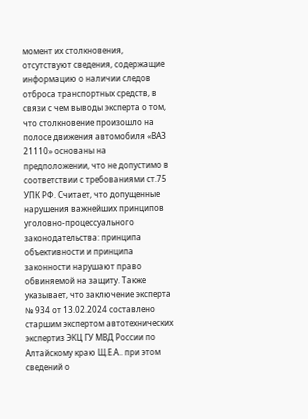момент их столкновения, отсутствуют сведения, содержащие информацию о наличии следов отброса транспортных средств, в связи с чем выводы эксперта о том, что столкновение произошло на полосе движения автомобиля «ВАЗ 21110» основаны на предположении, что не допустимо в соответствии с требованиями ст.75 УПК РФ. Считает, что допущенные нарушения важнейших принципов уголовно-процессуального законодательства: принципа объективности и принципа законности нарушают право обвиняемой на защиту. Также указывает, что заключение эксперта № 934 от 13.02.2024 составлено старшим экспертом автотехнических экспертиз ЭКЦ ГУ МВД России по Алтайскому краю Щ.Е.А.. при этом сведений о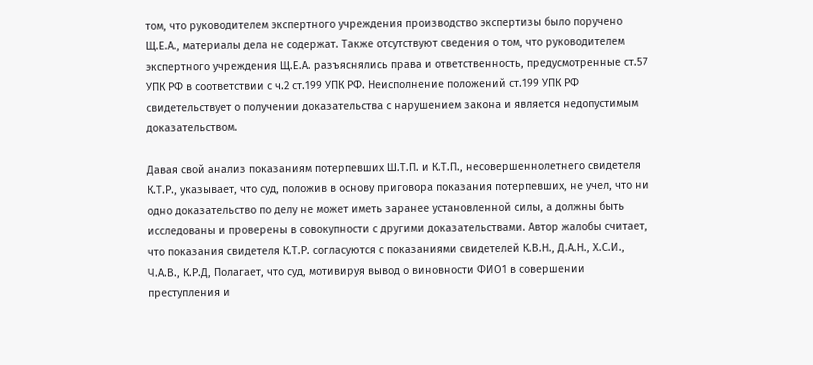том, что руководителем экспертного учреждения производство экспертизы было поручено Щ.Е.А., материалы дела не содержат. Также отсутствуют сведения о том, что руководителем экспертного учреждения Щ.Е.А. разъяснялись права и ответственность, предусмотренные ст.57 УПК РФ в соответствии с ч.2 ст.199 УПК РФ. Неисполнение положений ст.199 УПК РФ свидетельствует о получении доказательства с нарушением закона и является недопустимым доказательством.

Давая свой анализ показаниям потерпевших Ш.Т.П. и К.Т.П., несовершеннолетнего свидетеля К.Т.Р., указывает, что суд, положив в основу приговора показания потерпевших, не учел, что ни одно доказательство по делу не может иметь заранее установленной силы, а должны быть исследованы и проверены в совокупности с другими доказательствами. Автор жалобы считает, что показания свидетеля К.Т.Р. согласуются с показаниями свидетелей К.В.Н., Д.А.Н., Х.С.И., Ч.А.В., К.Р.Д, Полагает, что суд, мотивируя вывод о виновности ФИО1 в совершении преступления и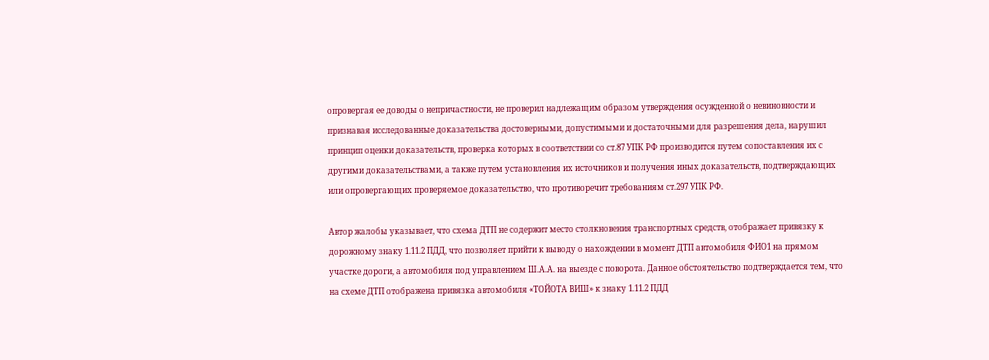опровергая ее доводы о непричастности, не проверил надлежащим образом утверждения осужденной о невиновности и признавая исследованные доказательства достоверными, допустимыми и достаточными для разрешения дела, нарушил принцип оценки доказательств, проверка которых в соответствии со ст.87 УПК РФ производится путем сопоставления их с другими доказательствами, а также путем установления их источников и получения иных доказательств, подтверждающих или опровергающих проверяемое доказательство, что противоречит требованиям ст.297 УПК РФ.

Автор жалобы указывает, что схема ДТП не содержит место столкновения транспортных средств, отображает привязку к дорожному знаку 1.11.2 ПДД, что позволяет прийти к выводу о нахождении в момент ДТП автомобиля ФИО1 на прямом участке дороги, а автомобиля под управлением Ш.А.А. на выезде с поворота. Данное обстоятельство подтверждается тем, что на схеме ДТП отображена привязка автомобиля «ТОЙОТА ВИШ» к знаку 1.11.2 ПДД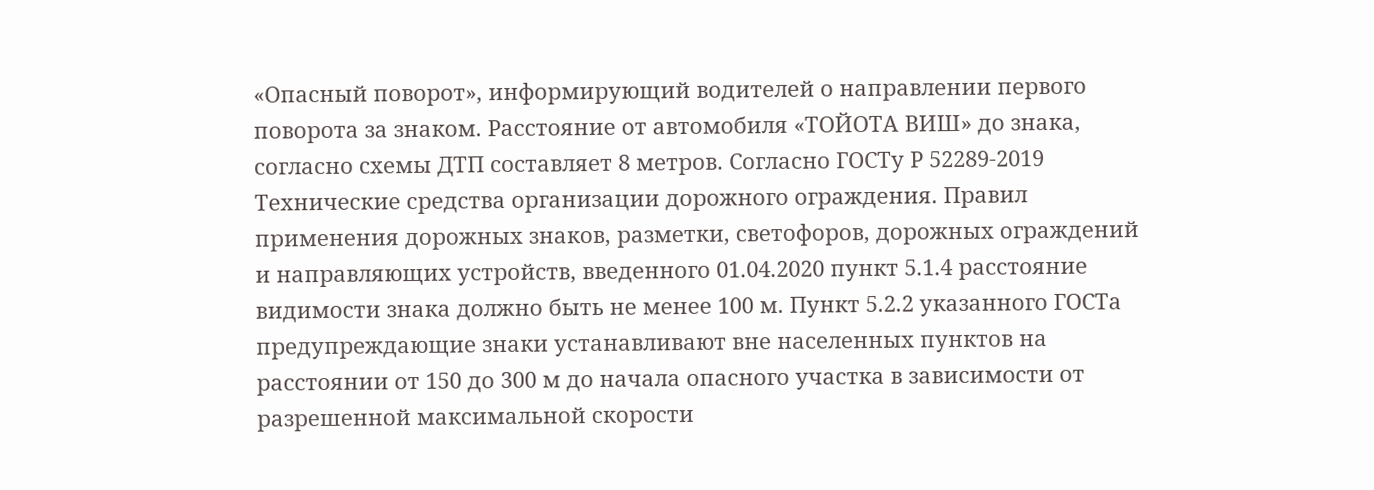«Опасный поворот», информирующий водителей о направлении первого поворота за знаком. Расстояние от автомобиля «ТОЙОТА ВИШ» до знака, согласно схемы ДТП составляет 8 метров. Согласно ГОСТу Р 52289-2019 Технические средства организации дорожного ограждения. Правил применения дорожных знаков, разметки, светофоров, дорожных ограждений и направляющих устройств, введенного 01.04.2020 пункт 5.1.4 расстояние видимости знака должно быть не менее 100 м. Пункт 5.2.2 указанного ГОСТа предупреждающие знаки устанавливают вне населенных пунктов на расстоянии от 150 до 300 м до начала опасного участка в зависимости от разрешенной максимальной скорости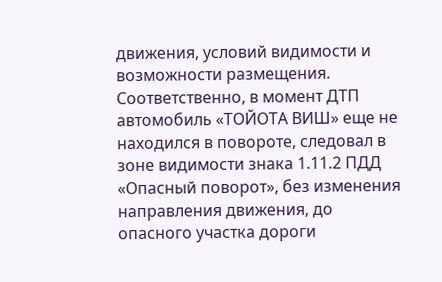движения, условий видимости и возможности размещения. Соответственно, в момент ДТП автомобиль «ТОЙОТА ВИШ» еще не находился в повороте, следовал в зоне видимости знака 1.11.2 ПДД «Опасный поворот», без изменения направления движения, до опасного участка дороги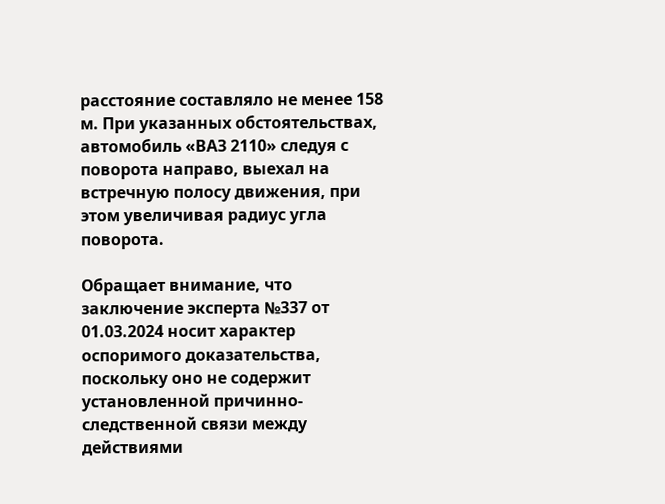расстояние составляло не менее 158 м. При указанных обстоятельствах, автомобиль «ВАЗ 2110» следуя с поворота направо, выехал на встречную полосу движения, при этом увеличивая радиус угла поворота.

Обращает внимание, что заключение эксперта №337 от 01.03.2024 носит характер оспоримого доказательства, поскольку оно не содержит установленной причинно-следственной связи между действиями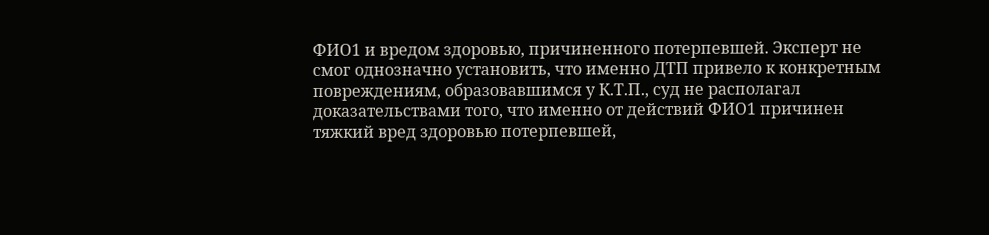ФИО1 и вредом здоровью, причиненного потерпевшей. Эксперт не смог однозначно установить, что именно ДТП привело к конкретным повреждениям, образовавшимся у К.Т.П., суд не располагал доказательствами того, что именно от действий ФИО1 причинен тяжкий вред здоровью потерпевшей,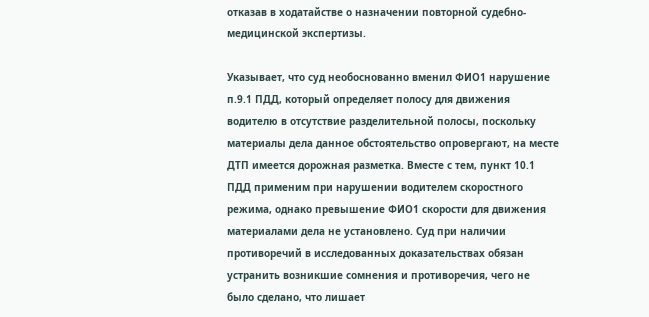отказав в ходатайстве о назначении повторной судебно-медицинской экспертизы.

Указывает, что суд необоснованно вменил ФИО1 нарушение п.9.1 ПДД, который определяет полосу для движения водителю в отсутствие разделительной полосы, поскольку материалы дела данное обстоятельство опровергают, на месте ДТП имеется дорожная разметка. Вместе с тем, пункт 10.1 ПДД применим при нарушении водителем скоростного режима, однако превышение ФИО1 скорости для движения материалами дела не установлено. Суд при наличии противоречий в исследованных доказательствах обязан устранить возникшие сомнения и противоречия, чего не было сделано, что лишает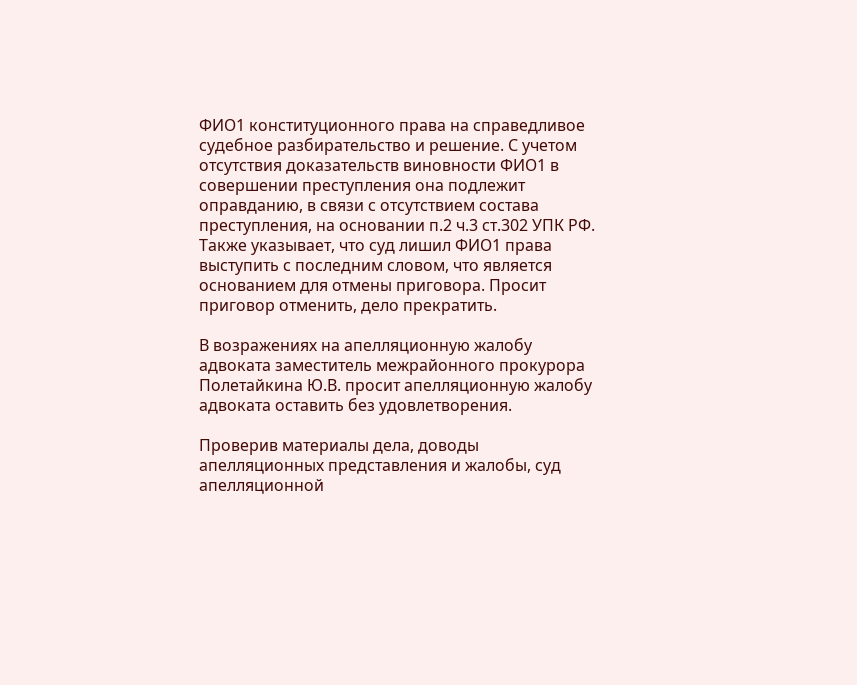ФИО1 конституционного права на справедливое судебное разбирательство и решение. С учетом отсутствия доказательств виновности ФИО1 в совершении преступления она подлежит оправданию, в связи с отсутствием состава преступления, на основании п.2 ч.3 ст.302 УПК РФ. Также указывает, что суд лишил ФИО1 права выступить с последним словом, что является основанием для отмены приговора. Просит приговор отменить, дело прекратить.

В возражениях на апелляционную жалобу адвоката заместитель межрайонного прокурора Полетайкина Ю.В. просит апелляционную жалобу адвоката оставить без удовлетворения.

Проверив материалы дела, доводы апелляционных представления и жалобы, суд апелляционной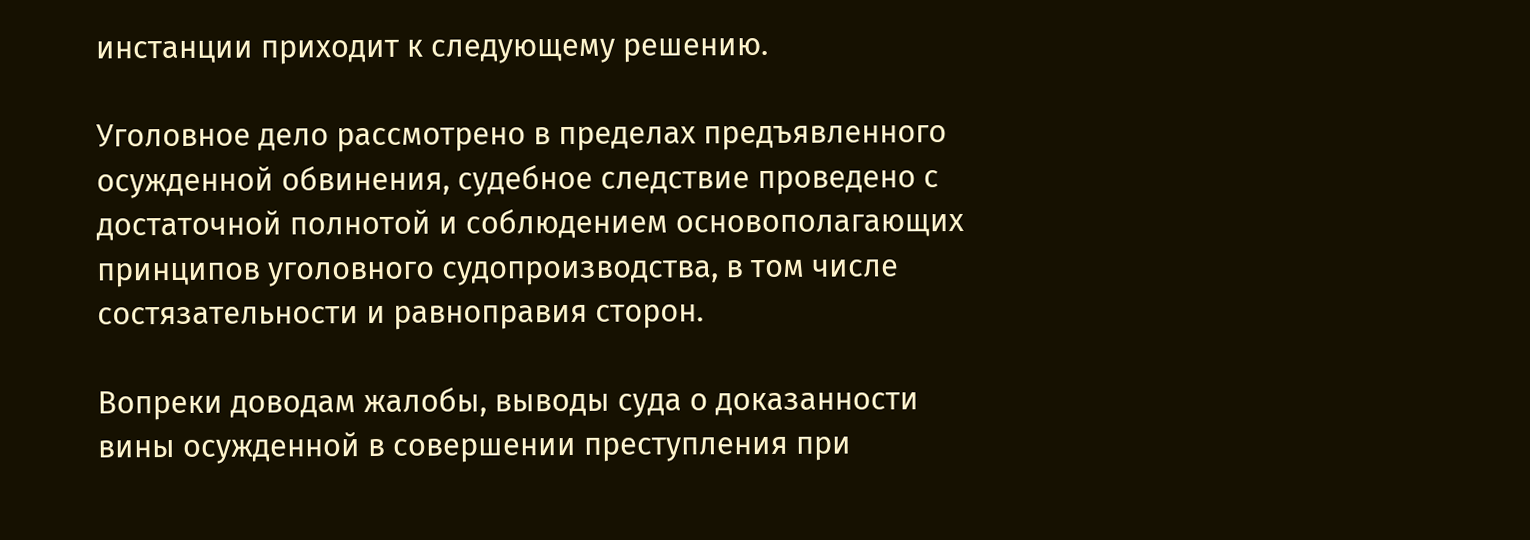инстанции приходит к следующему решению.

Уголовное дело рассмотрено в пределах предъявленного осужденной обвинения, судебное следствие проведено с достаточной полнотой и соблюдением основополагающих принципов уголовного судопроизводства, в том числе состязательности и равноправия сторон.

Вопреки доводам жалобы, выводы суда о доказанности вины осужденной в совершении преступления при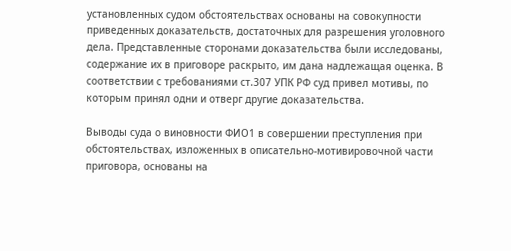установленных судом обстоятельствах основаны на совокупности приведенных доказательств, достаточных для разрешения уголовного дела. Представленные сторонами доказательства были исследованы, содержание их в приговоре раскрыто, им дана надлежащая оценка. В соответствии с требованиями ст.307 УПК РФ суд привел мотивы, по которым принял одни и отверг другие доказательства.

Выводы суда о виновности ФИО1 в совершении преступления при обстоятельствах, изложенных в описательно-мотивировочной части приговора, основаны на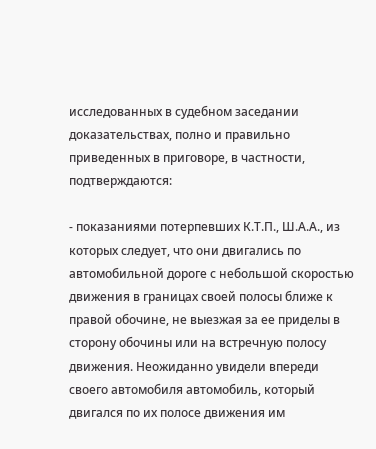исследованных в судебном заседании доказательствах, полно и правильно приведенных в приговоре, в частности, подтверждаются:

- показаниями потерпевших К.Т.П., Ш.А.А., из которых следует, что они двигались по автомобильной дороге с небольшой скоростью движения в границах своей полосы ближе к правой обочине, не выезжая за ее приделы в сторону обочины или на встречную полосу движения. Неожиданно увидели впереди своего автомобиля автомобиль, который двигался по их полосе движения им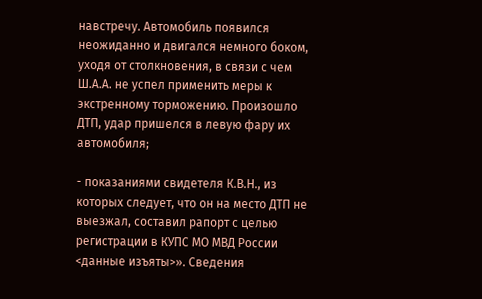навстречу. Автомобиль появился неожиданно и двигался немного боком, уходя от столкновения, в связи с чем Ш.А.А. не успел применить меры к экстренному торможению. Произошло ДТП, удар пришелся в левую фару их автомобиля;

- показаниями свидетеля К.В.Н., из которых следует, что он на место ДТП не выезжал, составил рапорт с целью регистрации в КУПС МО МВД России <данные изъяты>». Сведения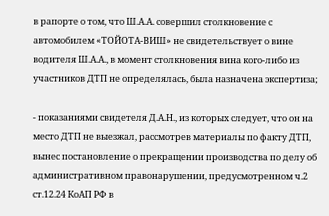в рапорте о том, что Ш.А.А. совершил столкновение с автомобилем «ТОЙОТА-ВИШ» не свидетельствует о вине водителя Ш.А.А., в момент столкновения вина кого-либо из участников ДТП не определялась, была назначена экспертиза;

- показаниями свидетеля Д.А.Н., из которых следует, что он на место ДТП не выезжал, рассмотрев материалы по факту ДТП, вынес постановление о прекращении производства по делу об административном правонарушении, предусмотренном ч.2 ст.12.24 КоАП РФ в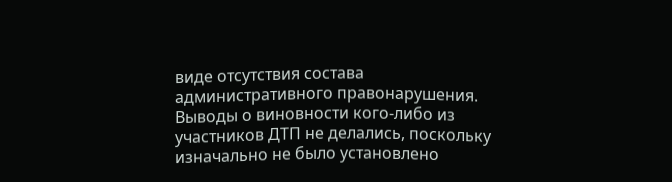виде отсутствия состава административного правонарушения. Выводы о виновности кого-либо из участников ДТП не делались, поскольку изначально не было установлено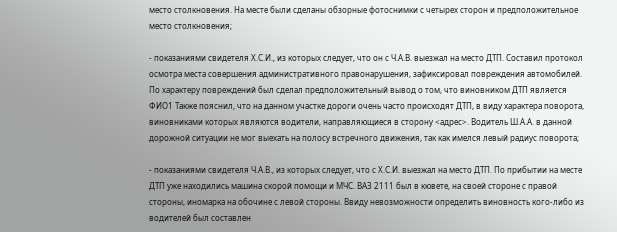место столкновения. На месте были сделаны обзорные фотоснимки с четырех сторон и предположительное место столкновения;

- показаниями свидетеля Х.С.И., из которых следует, что он с Ч.А.В. выезжал на место ДТП. Составил протокол осмотра места совершения административного правонарушения, зафиксировал повреждения автомобилей. По характеру повреждений был сделал предположительный вывод о том, что виновником ДТП является ФИО1 Также пояснил, что на данном участке дороги очень часто происходят ДТП, в виду характера поворота, виновниками которых являются водители, направляющиеся в сторону <адрес>. Водитель Ш.А.А. в данной дорожной ситуации не мог выехать на полосу встречного движения, так как имелся левый радиус поворота;

- показаниями свидетеля Ч.А.В., из которых следует, что с Х.С.И. выезжал на место ДТП. По прибытии на месте ДТП уже находились машина скорой помощи и МЧС. ВАЗ 2111 был в кювете, на своей стороне с правой стороны, иномарка на обочине с левой стороны. Ввиду невозможности определить виновность кого-либо из водителей был составлен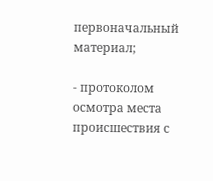первоначальный материал;

- протоколом осмотра места происшествия с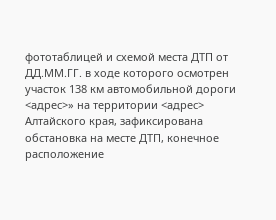фототаблицей и схемой места ДТП от ДД.ММ.ГГ. в ходе которого осмотрен участок 138 км автомобильной дороги <адрес>» на территории <адрес> Алтайского края, зафиксирована обстановка на месте ДТП, конечное расположение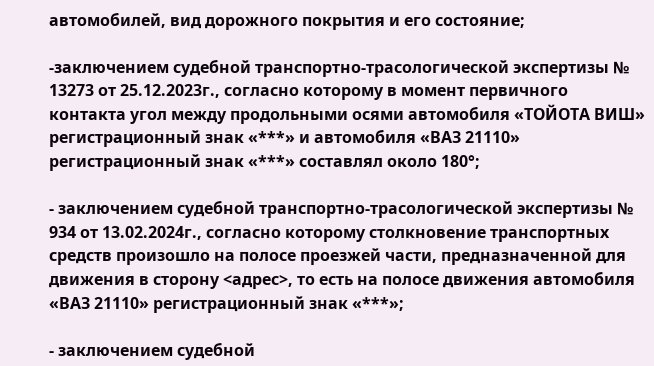автомобилей, вид дорожного покрытия и его состояние;

-заключением судебной транспортно-трасологической экспертизы № 13273 от 25.12.2023г., согласно которому в момент первичного контакта угол между продольными осями автомобиля «ТОЙОТА ВИШ» регистрационный знак «***» и автомобиля «ВАЗ 21110» регистрационный знак «***» составлял около 180°;

- заключением судебной транспортно-трасологической экспертизы № 934 от 13.02.2024г., согласно которому столкновение транспортных средств произошло на полосе проезжей части, предназначенной для движения в сторону <адрес>, то есть на полосе движения автомобиля «ВАЗ 21110» регистрационный знак «***»;

- заключением судебной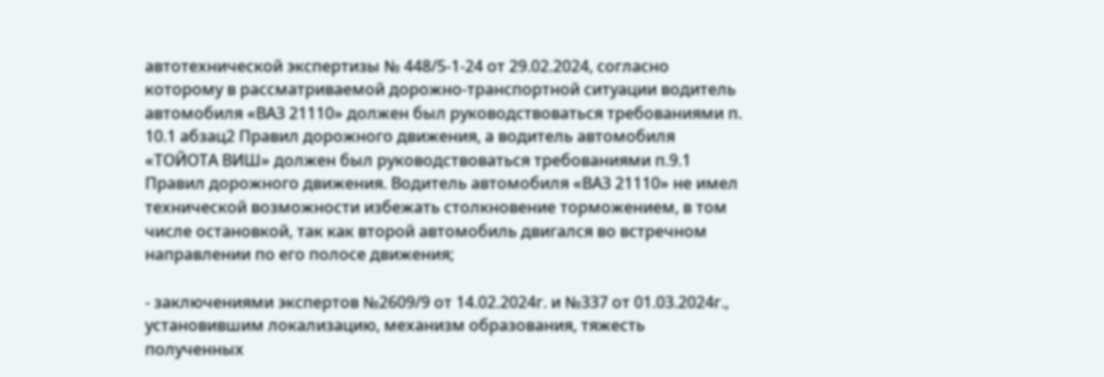автотехнической экспертизы № 448/5-1-24 от 29.02.2024, согласно которому в рассматриваемой дорожно-транспортной ситуации водитель автомобиля «ВАЗ 21110» должен был руководствоваться требованиями п. 10.1 абзац2 Правил дорожного движения, а водитель автомобиля «ТОЙОТА ВИШ» должен был руководствоваться требованиями п.9.1 Правил дорожного движения. Водитель автомобиля «ВАЗ 21110» не имел технической возможности избежать столкновение торможением, в том числе остановкой, так как второй автомобиль двигался во встречном направлении по его полосе движения;

- заключениями экспертов №2609/9 от 14.02.2024г. и №337 от 01.03.2024г., установившим локализацию, механизм образования, тяжесть полученных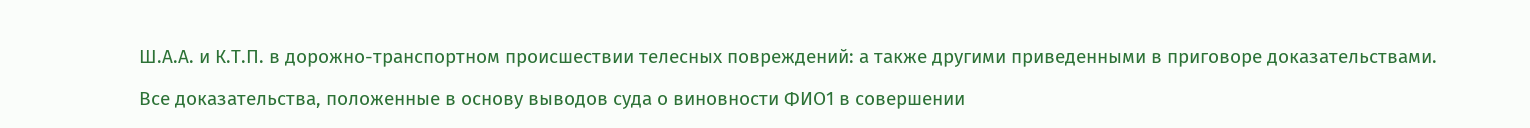Ш.А.А. и К.Т.П. в дорожно-транспортном происшествии телесных повреждений: а также другими приведенными в приговоре доказательствами.

Все доказательства, положенные в основу выводов суда о виновности ФИО1 в совершении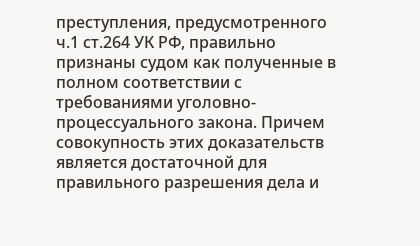преступления, предусмотренного ч.1 ст.264 УК РФ, правильно признаны судом как полученные в полном соответствии с требованиями уголовно-процессуального закона. Причем совокупность этих доказательств является достаточной для правильного разрешения дела и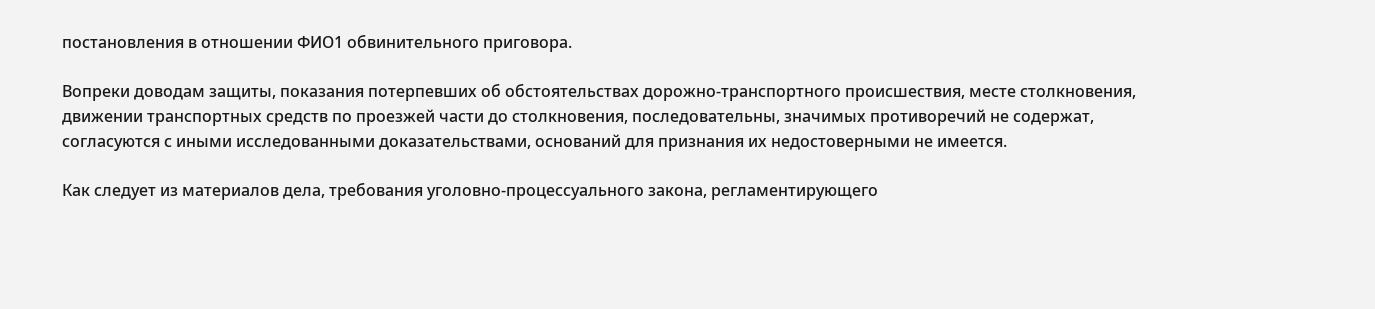постановления в отношении ФИО1 обвинительного приговора.

Вопреки доводам защиты, показания потерпевших об обстоятельствах дорожно-транспортного происшествия, месте столкновения, движении транспортных средств по проезжей части до столкновения, последовательны, значимых противоречий не содержат, согласуются с иными исследованными доказательствами, оснований для признания их недостоверными не имеется.

Как следует из материалов дела, требования уголовно-процессуального закона, регламентирующего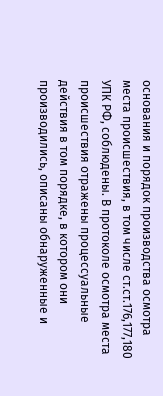основания и порядок производства осмотра места происшествия, в том числе ст.ст.176,177,180 УПК РФ, соблюдены. В протоколе осмотра места происшествия отражены процессуальные действия в том порядке, в котором они производились, описаны обнаруженные и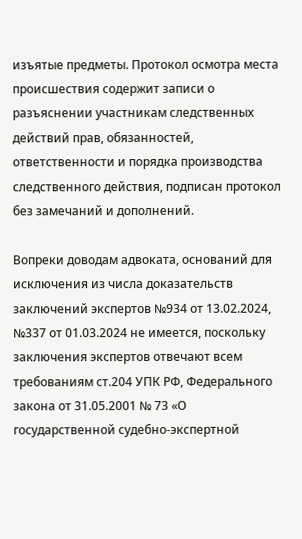изъятые предметы. Протокол осмотра места происшествия содержит записи о разъяснении участникам следственных действий прав, обязанностей, ответственности и порядка производства следственного действия, подписан протокол без замечаний и дополнений.

Вопреки доводам адвоката, оснований для исключения из числа доказательств заключений экспертов №934 от 13.02.2024, №337 от 01.03.2024 не имеется, поскольку заключения экспертов отвечают всем требованиям ст.204 УПК РФ, Федерального закона от 31.05.2001 № 73 «О государственной судебно-экспертной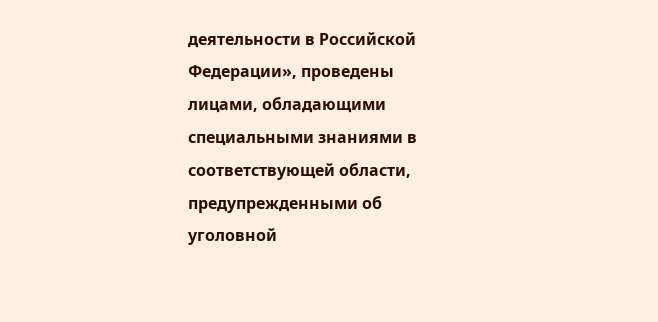деятельности в Российской Федерации», проведены лицами, обладающими специальными знаниями в соответствующей области, предупрежденными об уголовной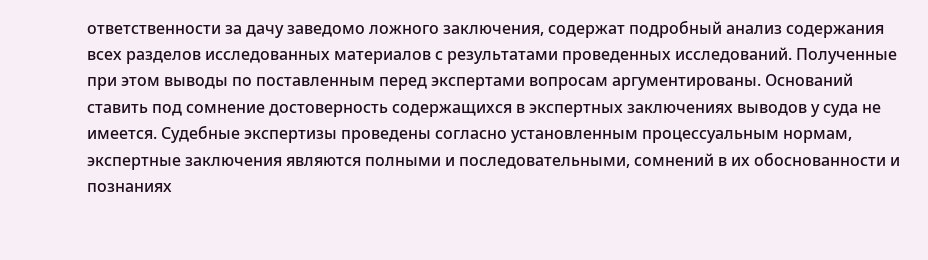ответственности за дачу заведомо ложного заключения, содержат подробный анализ содержания всех разделов исследованных материалов с результатами проведенных исследований. Полученные при этом выводы по поставленным перед экспертами вопросам аргументированы. Оснований ставить под сомнение достоверность содержащихся в экспертных заключениях выводов у суда не имеется. Судебные экспертизы проведены согласно установленным процессуальным нормам, экспертные заключения являются полными и последовательными, сомнений в их обоснованности и познаниях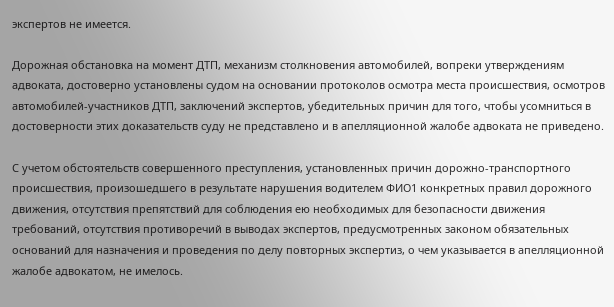экспертов не имеется.

Дорожная обстановка на момент ДТП, механизм столкновения автомобилей, вопреки утверждениям адвоката, достоверно установлены судом на основании протоколов осмотра места происшествия, осмотров автомобилей-участников ДТП, заключений экспертов, убедительных причин для того, чтобы усомниться в достоверности этих доказательств суду не представлено и в апелляционной жалобе адвоката не приведено.

С учетом обстоятельств совершенного преступления, установленных причин дорожно-транспортного происшествия, произошедшего в результате нарушения водителем ФИО1 конкретных правил дорожного движения, отсутствия препятствий для соблюдения ею необходимых для безопасности движения требований, отсутствия противоречий в выводах экспертов, предусмотренных законом обязательных оснований для назначения и проведения по делу повторных экспертиз, о чем указывается в апелляционной жалобе адвокатом, не имелось.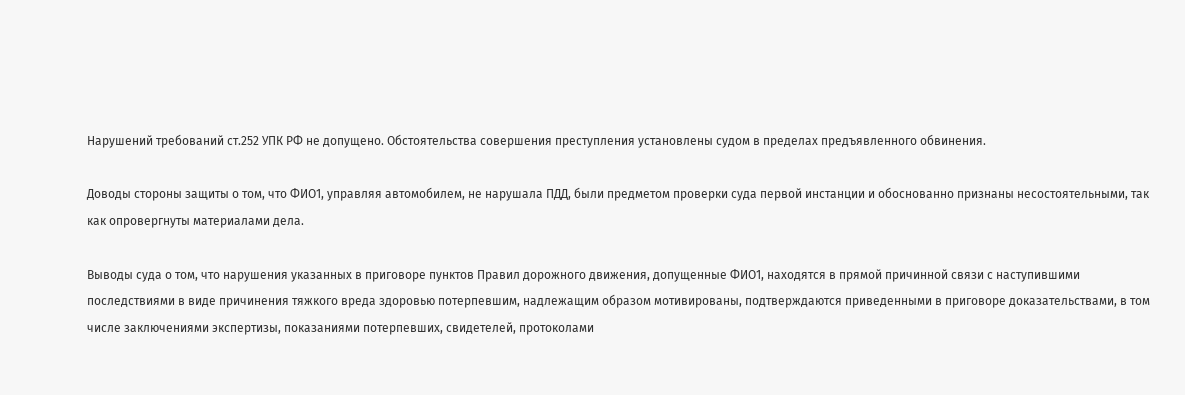Нарушений требований ст.252 УПК РФ не допущено. Обстоятельства совершения преступления установлены судом в пределах предъявленного обвинения.

Доводы стороны защиты о том, что ФИО1, управляя автомобилем, не нарушала ПДД, были предметом проверки суда первой инстанции и обоснованно признаны несостоятельными, так как опровергнуты материалами дела.

Выводы суда о том, что нарушения указанных в приговоре пунктов Правил дорожного движения, допущенные ФИО1, находятся в прямой причинной связи с наступившими последствиями в виде причинения тяжкого вреда здоровью потерпевшим, надлежащим образом мотивированы, подтверждаются приведенными в приговоре доказательствами, в том числе заключениями экспертизы, показаниями потерпевших, свидетелей, протоколами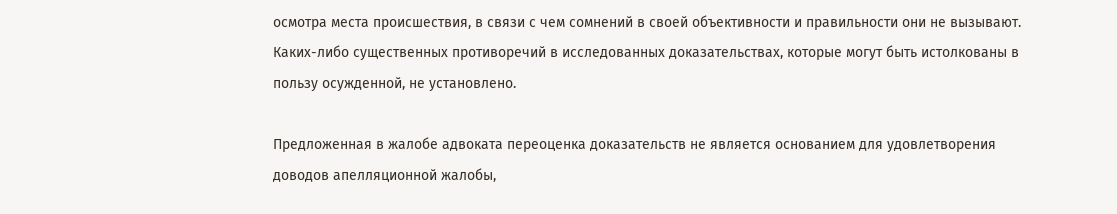осмотра места происшествия, в связи с чем сомнений в своей объективности и правильности они не вызывают. Каких-либо существенных противоречий в исследованных доказательствах, которые могут быть истолкованы в пользу осужденной, не установлено.

Предложенная в жалобе адвоката переоценка доказательств не является основанием для удовлетворения доводов апелляционной жалобы,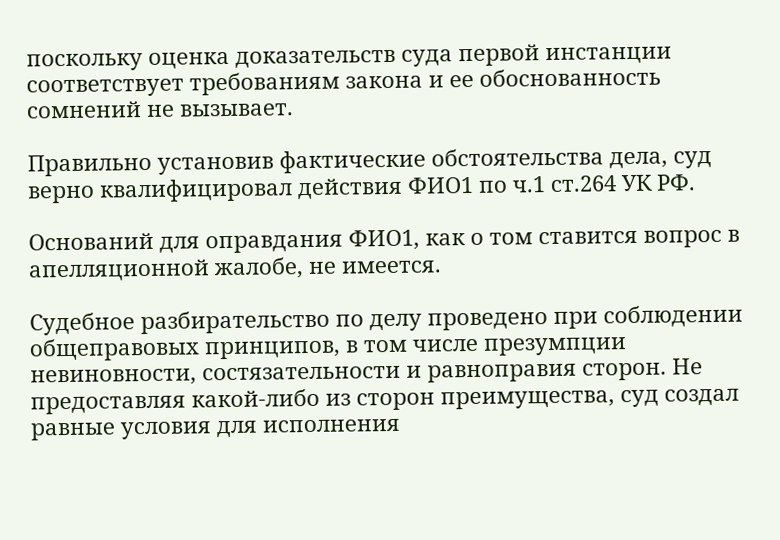поскольку оценка доказательств суда первой инстанции соответствует требованиям закона и ее обоснованность сомнений не вызывает.

Правильно установив фактические обстоятельства дела, суд верно квалифицировал действия ФИО1 по ч.1 ст.264 УК РФ.

Оснований для оправдания ФИО1, как о том ставится вопрос в апелляционной жалобе, не имеется.

Судебное разбирательство по делу проведено при соблюдении общеправовых принципов, в том числе презумпции невиновности, состязательности и равноправия сторон. Не предоставляя какой-либо из сторон преимущества, суд создал равные условия для исполнения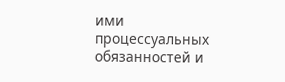ими процессуальных обязанностей и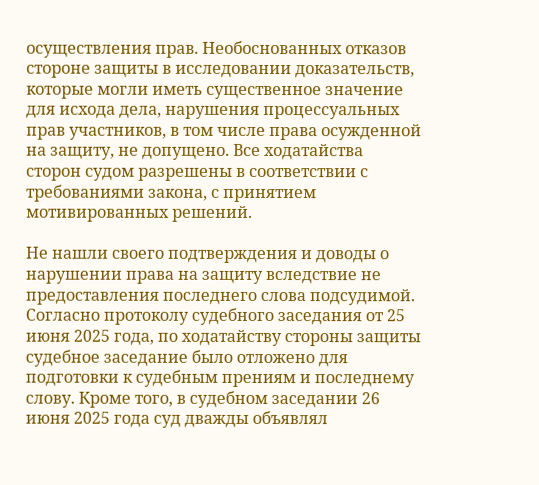осуществления прав. Необоснованных отказов стороне защиты в исследовании доказательств, которые могли иметь существенное значение для исхода дела, нарушения процессуальных прав участников, в том числе права осужденной на защиту, не допущено. Все ходатайства сторон судом разрешены в соответствии с требованиями закона, с принятием мотивированных решений.

Не нашли своего подтверждения и доводы о нарушении права на защиту вследствие не предоставления последнего слова подсудимой. Согласно протоколу судебного заседания от 25 июня 2025 года, по ходатайству стороны защиты судебное заседание было отложено для подготовки к судебным прениям и последнему слову. Кроме того, в судебном заседании 26 июня 2025 года суд дважды объявлял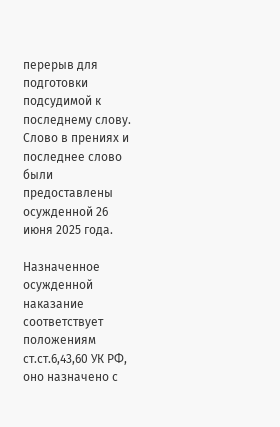перерыв для подготовки подсудимой к последнему слову. Слово в прениях и последнее слово были предоставлены осужденной 26 июня 2025 года.

Назначенное осужденной наказание соответствует положениям ст.ст.6,43,60 УК РФ, оно назначено с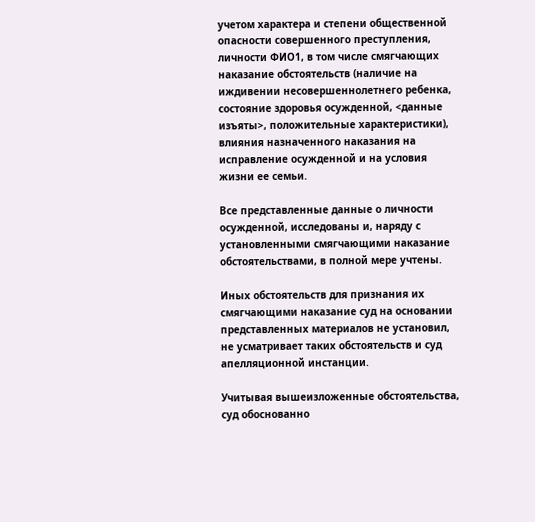учетом характера и степени общественной опасности совершенного преступления, личности ФИО1, в том числе смягчающих наказание обстоятельств (наличие на иждивении несовершеннолетнего ребенка, состояние здоровья осужденной, <данные изъяты>, положительные характеристики), влияния назначенного наказания на исправление осужденной и на условия жизни ее семьи.

Все представленные данные о личности осужденной, исследованы и, наряду с установленными смягчающими наказание обстоятельствами, в полной мере учтены.

Иных обстоятельств для признания их смягчающими наказание суд на основании представленных материалов не установил, не усматривает таких обстоятельств и суд апелляционной инстанции.

Учитывая вышеизложенные обстоятельства, суд обоснованно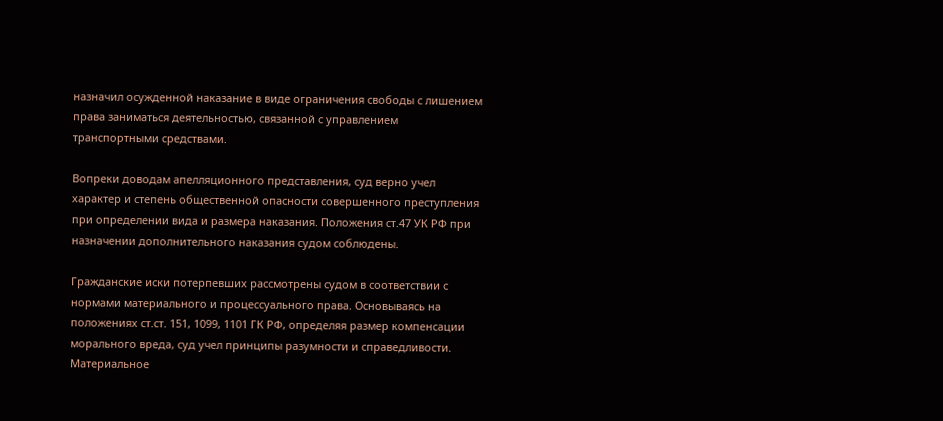назначил осужденной наказание в виде ограничения свободы с лишением права заниматься деятельностью, связанной с управлением транспортными средствами.

Вопреки доводам апелляционного представления, суд верно учел характер и степень общественной опасности совершенного преступления при определении вида и размера наказания. Положения ст.47 УК РФ при назначении дополнительного наказания судом соблюдены.

Гражданские иски потерпевших рассмотрены судом в соответствии с нормами материального и процессуального права. Основываясь на положениях ст.ст. 151, 1099, 1101 ГК РФ, определяя размер компенсации морального вреда, суд учел принципы разумности и справедливости. Материальное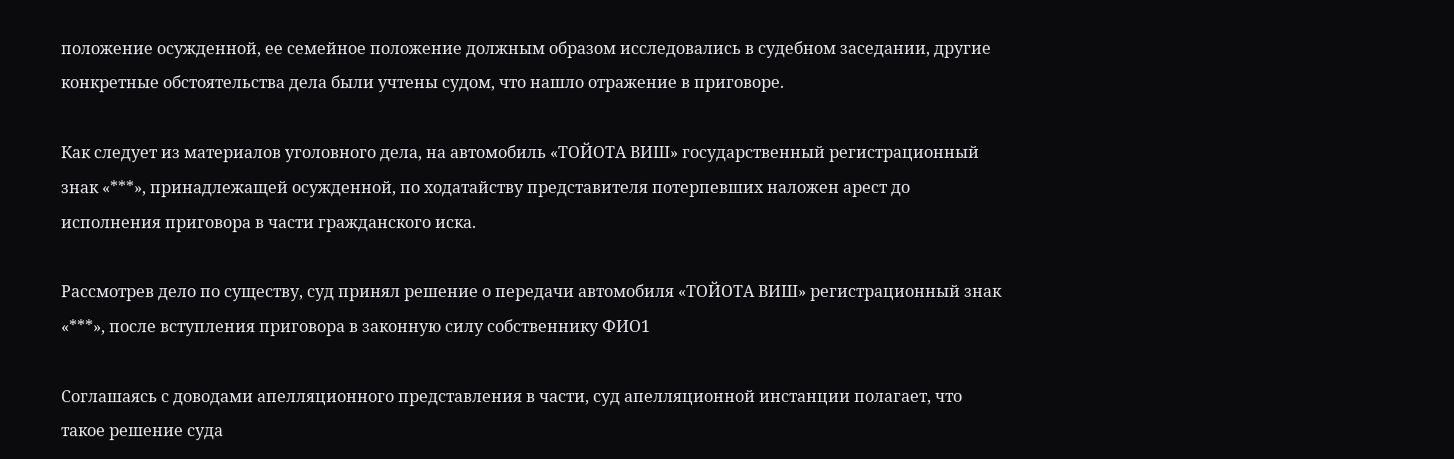положение осужденной, ее семейное положение должным образом исследовались в судебном заседании, другие конкретные обстоятельства дела были учтены судом, что нашло отражение в приговоре.

Как следует из материалов уголовного дела, на автомобиль «ТОЙОТА ВИШ» государственный регистрационный знак «***», принадлежащей осужденной, по ходатайству представителя потерпевших наложен арест до исполнения приговора в части гражданского иска.

Рассмотрев дело по существу, суд принял решение о передачи автомобиля «ТОЙОТА ВИШ» регистрационный знак «***», после вступления приговора в законную силу собственнику ФИО1

Соглашаясь с доводами апелляционного представления в части, суд апелляционной инстанции полагает, что такое решение суда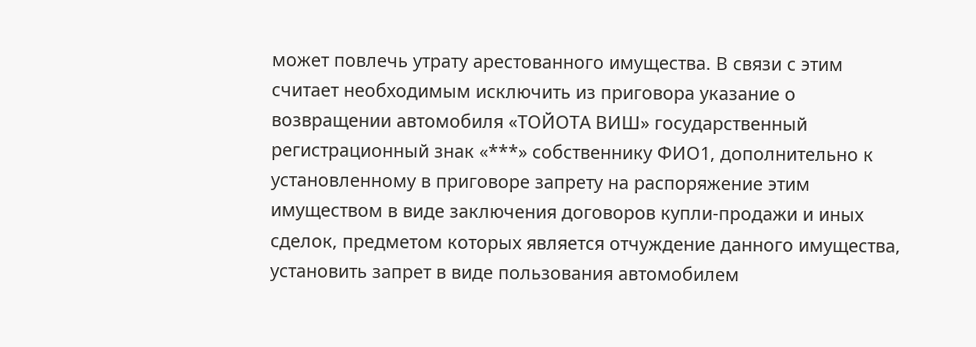может повлечь утрату арестованного имущества. В связи с этим считает необходимым исключить из приговора указание о возвращении автомобиля «ТОЙОТА ВИШ» государственный регистрационный знак «***» собственнику ФИО1, дополнительно к установленному в приговоре запрету на распоряжение этим имуществом в виде заключения договоров купли-продажи и иных сделок, предметом которых является отчуждение данного имущества, установить запрет в виде пользования автомобилем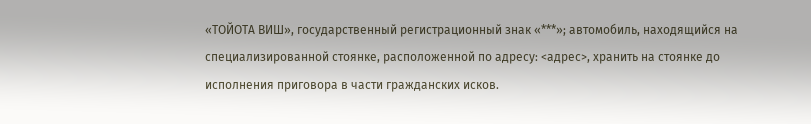«ТОЙОТА ВИШ», государственный регистрационный знак «***»; автомобиль, находящийся на специализированной стоянке, расположенной по адресу: <адрес>, хранить на стоянке до исполнения приговора в части гражданских исков.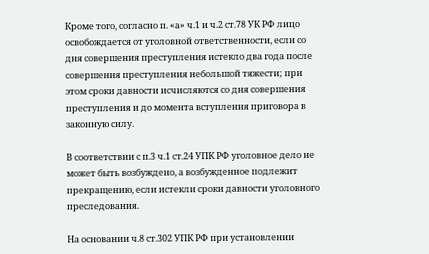Кроме того, согласно п. «а» ч.1 и ч.2 ст.78 УК РФ лицо освобождается от уголовной ответственности, если со дня совершения преступления истекло два года после совершения преступления небольшой тяжести; при этом сроки давности исчисляются со дня совершения преступления и до момента вступления приговора в законную силу.

В соответствии с п.3 ч.1 ст.24 УПК РФ уголовное дело не может быть возбуждено, а возбужденное подлежит прекращению, если истекли сроки давности уголовного преследования.

На основании ч.8 ст.302 УПК РФ при установлении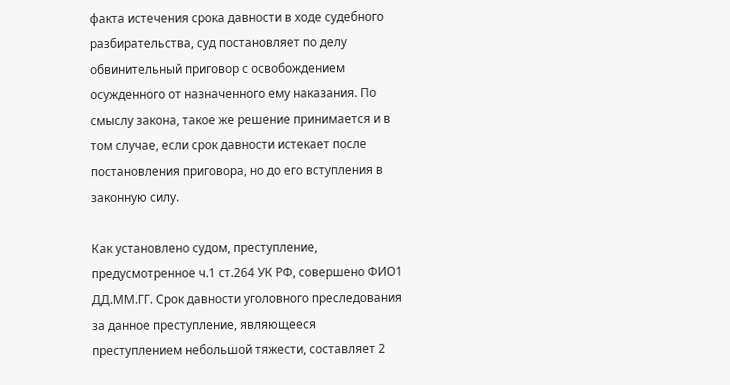факта истечения срока давности в ходе судебного разбирательства, суд постановляет по делу обвинительный приговор с освобождением осужденного от назначенного ему наказания. По смыслу закона, такое же решение принимается и в том случае, если срок давности истекает после постановления приговора, но до его вступления в законную силу.

Как установлено судом, преступление, предусмотренное ч.1 ст.264 УК РФ, совершено ФИО1 ДД.ММ.ГГ. Срок давности уголовного преследования за данное преступление, являющееся преступлением небольшой тяжести, составляет 2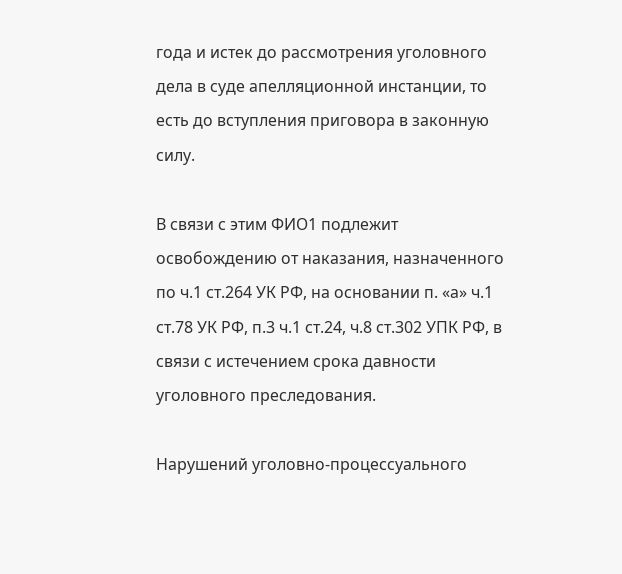года и истек до рассмотрения уголовного дела в суде апелляционной инстанции, то есть до вступления приговора в законную силу.

В связи с этим ФИО1 подлежит освобождению от наказания, назначенного по ч.1 ст.264 УК РФ, на основании п. «а» ч.1 ст.78 УК РФ, п.3 ч.1 ст.24, ч.8 ст.302 УПК РФ, в связи с истечением срока давности уголовного преследования.

Нарушений уголовно-процессуального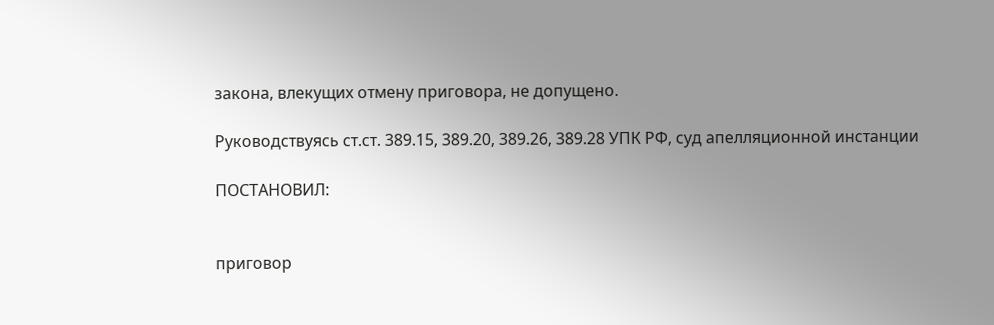закона, влекущих отмену приговора, не допущено.

Руководствуясь ст.ст. 389.15, 389.20, 389.26, 389.28 УПК РФ, суд апелляционной инстанции

ПОСТАНОВИЛ:


приговор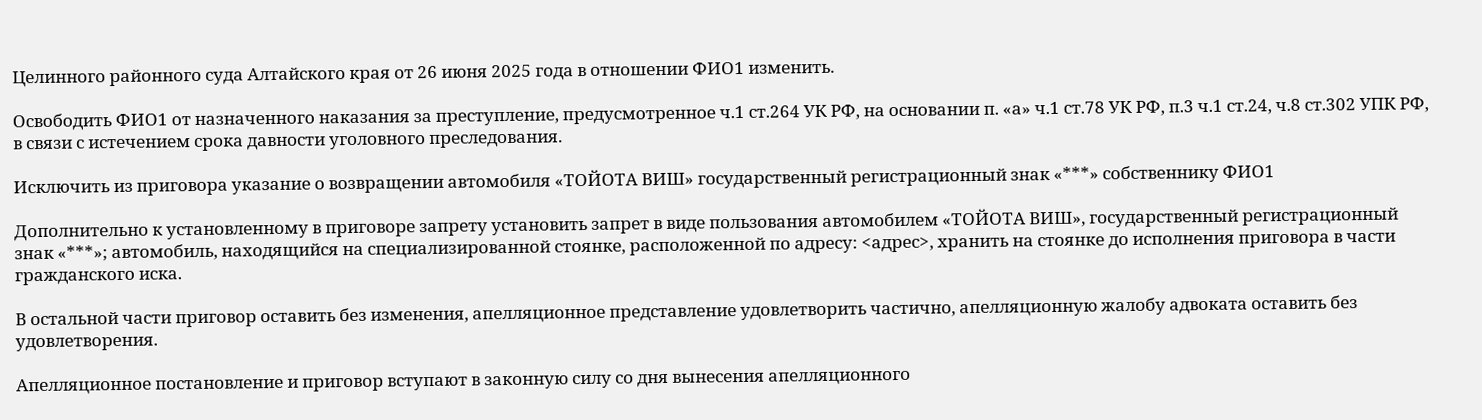Целинного районного суда Алтайского края от 26 июня 2025 года в отношении ФИО1 изменить.

Освободить ФИО1 от назначенного наказания за преступление, предусмотренное ч.1 ст.264 УК РФ, на основании п. «а» ч.1 ст.78 УК РФ, п.3 ч.1 ст.24, ч.8 ст.302 УПК РФ, в связи с истечением срока давности уголовного преследования.

Исключить из приговора указание о возвращении автомобиля «ТОЙОТА ВИШ» государственный регистрационный знак «***» собственнику ФИО1

Дополнительно к установленному в приговоре запрету установить запрет в виде пользования автомобилем «ТОЙОТА ВИШ», государственный регистрационный знак «***»; автомобиль, находящийся на специализированной стоянке, расположенной по адресу: <адрес>, хранить на стоянке до исполнения приговора в части гражданского иска.

В остальной части приговор оставить без изменения, апелляционное представление удовлетворить частично, апелляционную жалобу адвоката оставить без удовлетворения.

Апелляционное постановление и приговор вступают в законную силу со дня вынесения апелляционного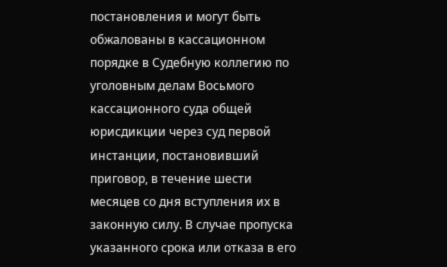постановления и могут быть обжалованы в кассационном порядке в Судебную коллегию по уголовным делам Восьмого кассационного суда общей юрисдикции через суд первой инстанции, постановивший приговор, в течение шести месяцев со дня вступления их в законную силу. В случае пропуска указанного срока или отказа в его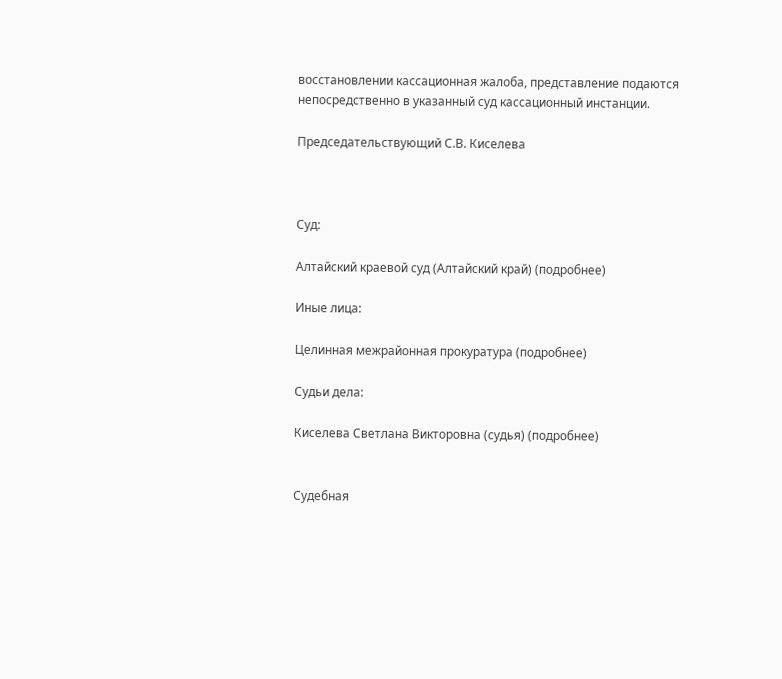восстановлении кассационная жалоба, представление подаются непосредственно в указанный суд кассационный инстанции.

Председательствующий С.В. Киселева



Суд:

Алтайский краевой суд (Алтайский край) (подробнее)

Иные лица:

Целинная межрайонная прокуратура (подробнее)

Судьи дела:

Киселева Светлана Викторовна (судья) (подробнее)


Судебная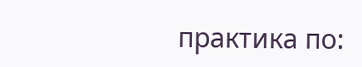практика по: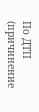По ДТП (причинение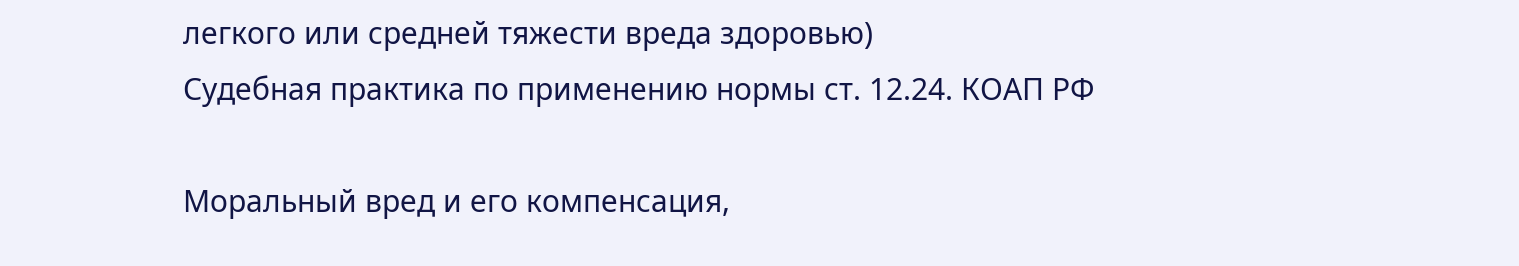легкого или средней тяжести вреда здоровью)
Судебная практика по применению нормы ст. 12.24. КОАП РФ

Моральный вред и его компенсация,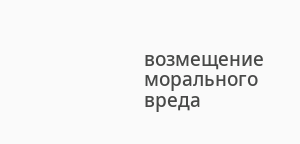возмещение морального вреда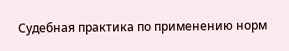Судебная практика по применению норм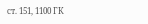ст. 151, 1100 ГК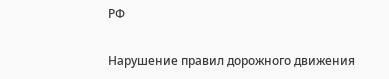РФ

Нарушение правил дорожного движения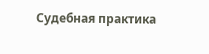Судебная практика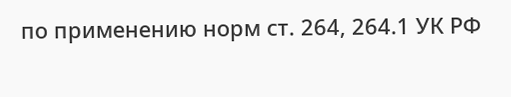по применению норм ст. 264, 264.1 УК РФ